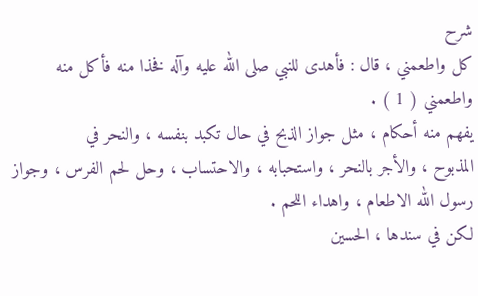شرح
كل واطعمني ، قال : فأهدى للنبي صلى الله عليه وآله فخذا منه فأكل منه
واطعمني ( 1 ) .
يفهم منه أحكام ، مثل جواز الذبح في حال تكبد بنفسه ، والنحر في
المذبوح ، والأجر بالنحر ، واستحبابه ، والاحتساب ، وحل لحم الفرس ، وجواز
رسول الله الاطعام ، واهداء اللحم .
لكن في سندها ، الحسين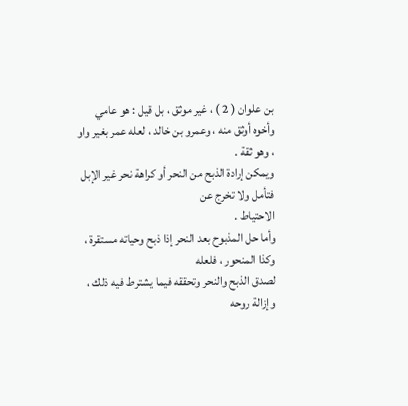بن علوان ( 2 ) ، غير موثق ، بل قيل : هو عامي
وأخوه أوثق منه ، وعمرو بن خالد ، لعله عمر بغير واو ، وهو ثقة .
ويمكن إرادة الذبح من النحر أو كراهة نحر غير الإبل فتأمل ولا تخرج عن
الاحتياط .
وأما حل المذبوح بعد النحر إذا ذبح وحياته مستقرة ، وكذا المنحور ، فلعله
لصدق الذبح والنحر وتحققه فيما يشترط فيه ذلك ، وإزالة روحه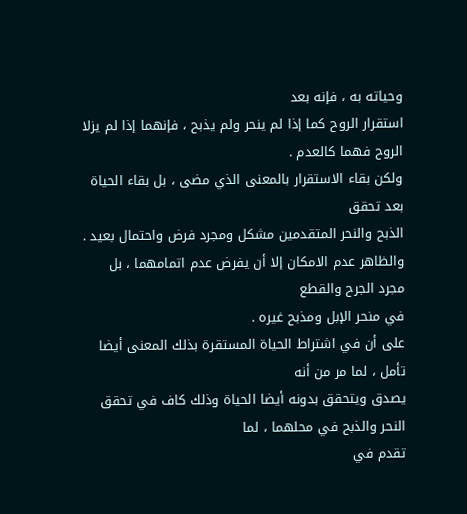وحياته به ، فإنه بعد
استقرار الروح كما إذا لم ينحر ولم يذبح ، فإنهما إذا لم يزلا الروح فهما كالعدم .
ولكن بقاء الاستقرار بالمعنى الذي مضى ، بل بقاء الحياة بعد تحقق
الذبح والنحر المتقدمين مشكل ومجرد فرض واحتمال بعيد .
والظاهر عدم الامكان إلا أن يفرض عدم اتمامهما ، بل مجرد الجرح والقطع
في منحر الإبل ومذبح غيره .
على أن في اشتراط الحياة المستقرة بذلك المعنى أيضا تأمل ، لما مر من أنه
يصدق ويتحقق بدونه أيضا الحياة وذلك كاف في تحقق النحر والذبح في محلهما ، لما
تقدم في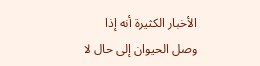الأخبار الكثيرة أنه إذا وصل الحيوان إلى حال لا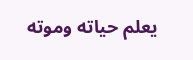يعلم حياته وموته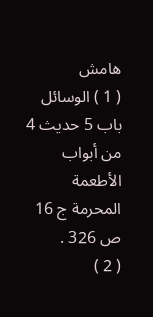هامش
( 1 ) الوسائل باب 5 حديث 4 من أبواب الأطعمة المحرمة ج 16 ص 326 .
( 2 )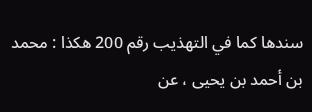سندها كما في التهذيب رقم 200 هكذا : محمد بن أحمد بن يحيى ، عن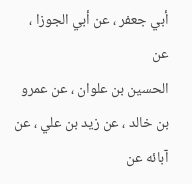أبي جعفر ، عن أبي الجوزا ، عن
الحسين بن علوان ، عن عمرو بن خالد ، عن زيد بن علي ، عن آبائه عن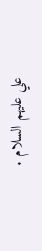علي عليهم السلام .